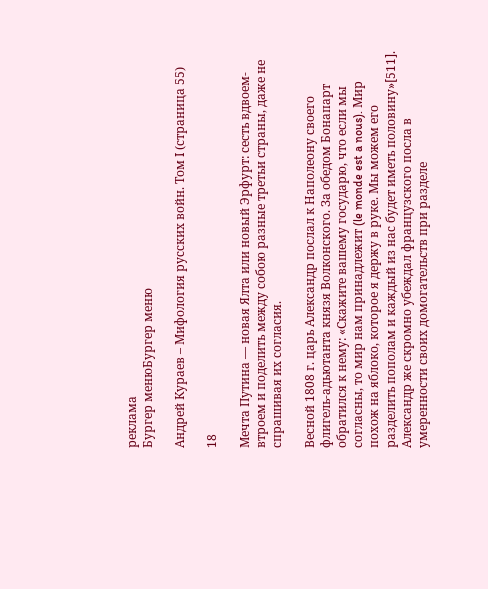реклама
Бургер менюБургер меню

Андрей Кураев – Мифология русских войн. Том I (страница 55)

18

Мечта Путина — новая Ялта или новый Эрфурт: сесть вдвоем-втроем и поделить между собою разные третьи страны, даже не спрашивая их согласия.

Весной 1808 г. царь Александр послал к Наполеону своего флигель-адьютанта князя Волконского. За обедом Бонапарт обратился к нему: «Скажите вашему государю, что если мы согласны, то мир нам принадлежит (le monde est a nous). Мир похож на яблоко, которое я держу в руке. Мы можем его разделить пополам и каждый из нас будет иметь половину»[511]. Александр же скромно убеждал французского посла в умеренности своих домогательств при разделе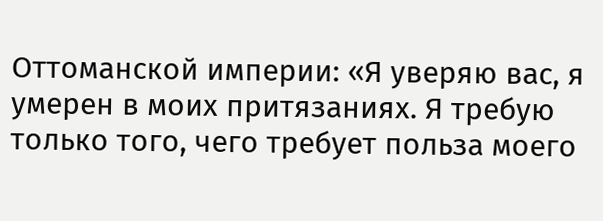Оттоманской империи: «Я уверяю вас, я умерен в моих притязаниях. Я требую только того, чего требует польза моего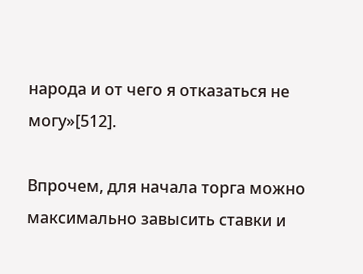народа и от чего я отказаться не могу»[512].

Впрочем, для начала торга можно максимально завысить ставки и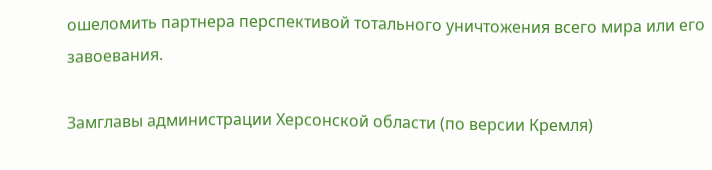ошеломить партнера перспективой тотального уничтожения всего мира или его завоевания.

Замглавы администрации Херсонской области (по версии Кремля)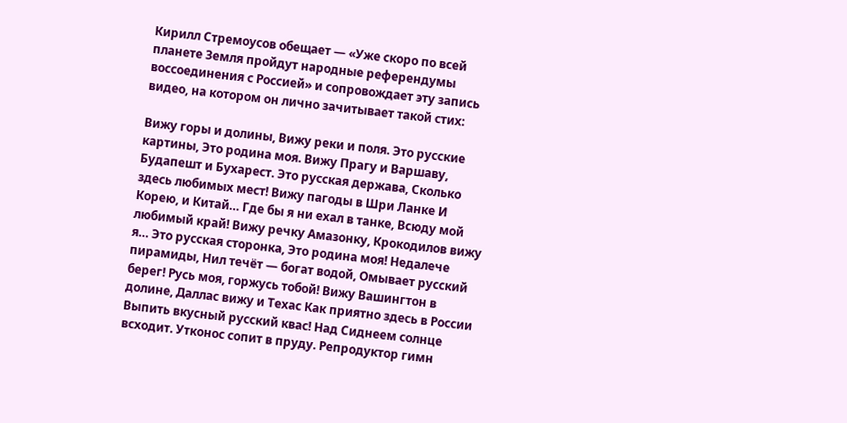Кирилл Стремоусов обещает — «Уже скоро по всей планете Земля пройдут народные референдумы воссоединения с Россией» и сопровождает эту запись видео, на котором он лично зачитывает такой стих:

Вижу горы и долины, Вижу реки и поля. Это русские картины, Это родина моя. Вижу Прагу и Варшаву, Будапешт и Бухарест. Это русская держава, Сколько здесь любимых мест! Вижу пагоды в Шри Ланке И Корею, и Китай… Где бы я ни ехал в танке, Всюду мой любимый край! Вижу речку Амазонку, Крокодилов вижу я… Это русская сторонка, Это родина моя! Недалече пирамиды, Нил течёт — богат водой, Омывает русский берег! Русь моя, горжусь тобой! Вижу Вашингтон в долине, Даллас вижу и Техас Как приятно здесь в России Выпить вкусный русский квас! Над Сиднеем солнце всходит. Утконос сопит в пруду. Репродуктор гимн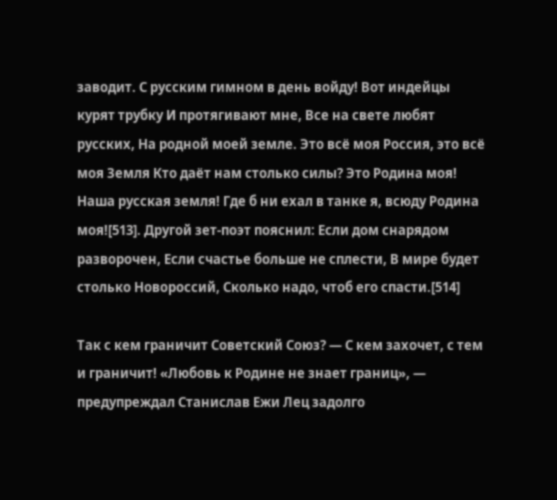заводит. С русским гимном в день войду! Вот индейцы курят трубку И протягивают мне, Все на свете любят русских, На родной моей земле. Это всё моя Россия, это всё моя Земля Кто даёт нам столько силы? Это Родина моя! Наша русская земля! Где б ни ехал в танке я, всюду Родина моя![513]. Другой зет-поэт пояснил: Если дом снарядом разворочен, Если счастье больше не сплести, В мире будет столько Новороссий, Сколько надо, чтоб его спасти.[514]

Так с кем граничит Советский Союз? — С кем захочет, с тем и граничит! «Любовь к Родине не знает границ», — предупреждал Станислав Ежи Лец задолго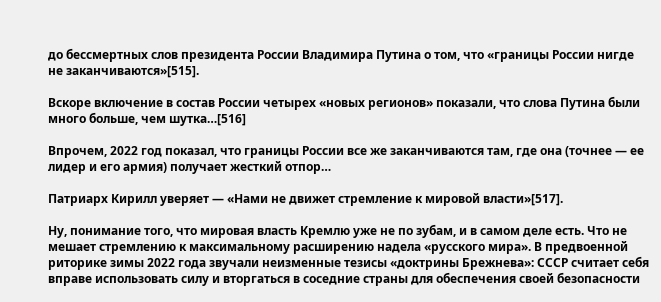до бессмертных слов президента России Владимира Путина о том, что «границы России нигде не заканчиваются»[515].

Вскоре включение в состав России четырех «новых регионов» показали, что слова Путина были много больше, чем шутка…[516]

Впрочем, 2022 год показал, что границы России все же заканчиваются там, где она (точнее — ее лидер и его армия) получает жесткий отпор…

Патриарх Кирилл уверяет — «Нами не движет стремление к мировой власти»[517].

Ну, понимание того, что мировая власть Кремлю уже не по зубам, и в самом деле есть. Что не мешает стремлению к максимальному расширению надела «русского мира». В предвоенной риторике зимы 2022 года звучали неизменные тезисы «доктрины Брежнева»: СССР считает себя вправе использовать силу и вторгаться в соседние страны для обеспечения своей безопасности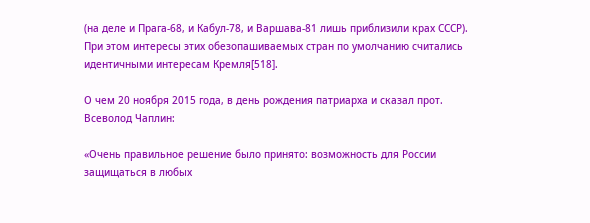(на деле и Прага-68, и Кабул-78, и Варшава-81 лишь приблизили крах СССР). При этом интересы этих обезопашиваемых стран по умолчанию считались идентичными интересам Кремля[518].

О чем 20 ноября 2015 года, в день рождения патриарха и сказал прот. Всеволод Чаплин:

«Очень правильное решение было принято: возможность для России защищаться в любых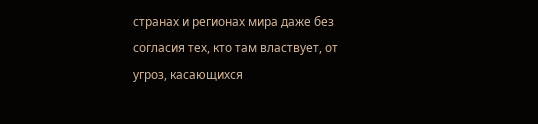странах и регионах мира даже без согласия тех, кто там властвует, от угроз, касающихся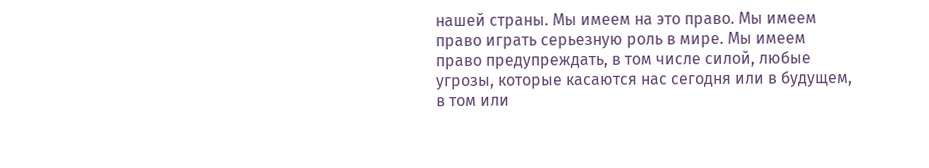нашей страны. Мы имеем на это право. Мы имеем право играть серьезную роль в мире. Мы имеем право предупреждать, в том числе силой, любые угрозы, которые касаются нас сегодня или в будущем, в том или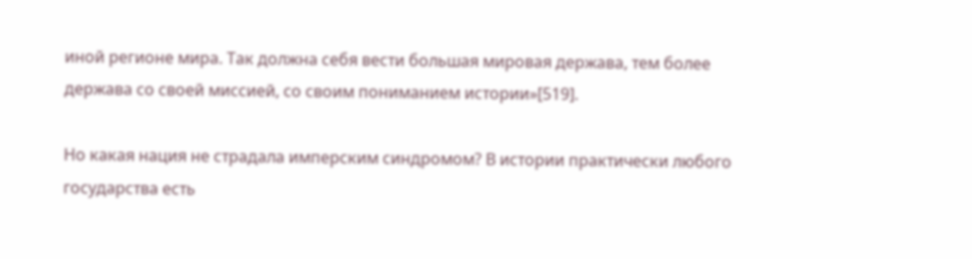иной регионе мира. Так должна себя вести большая мировая держава, тем более держава со своей миссией, со своим пониманием истории»[519].

Но какая нация не страдала имперским синдромом? В истории практически любого государства есть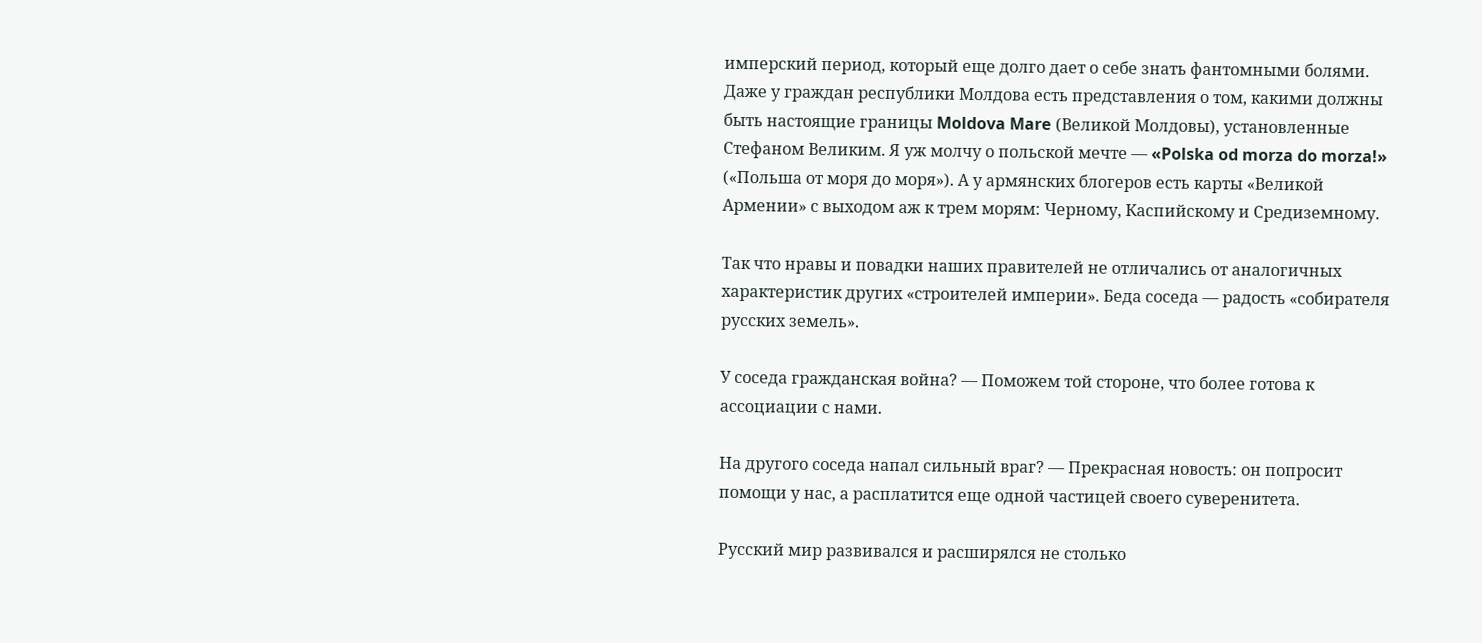имперский период, который еще долго дает о себе знать фантомными болями. Даже у граждан республики Молдова есть представления о том, какими должны быть настоящие границы Moldova Mare (Великой Молдовы), установленные Стефаном Великим. Я уж молчу о польской мечте — «Polska od morza do morza!» («Польша от моря до моря»). А у армянских блогеров есть карты «Великой Армении» с выходом аж к трем морям: Черному, Каспийскому и Средиземному.

Так что нравы и повадки наших правителей не отличались от аналогичных характеристик других «строителей империи». Беда соседа — радость «собирателя русских земель».

У соседа гражданская война? — Поможем той стороне, что более готова к ассоциации с нами.

На другого соседа напал сильный враг? — Прекрасная новость: он попросит помощи у нас, а расплатится еще одной частицей своего суверенитета.

Русский мир развивался и расширялся не столько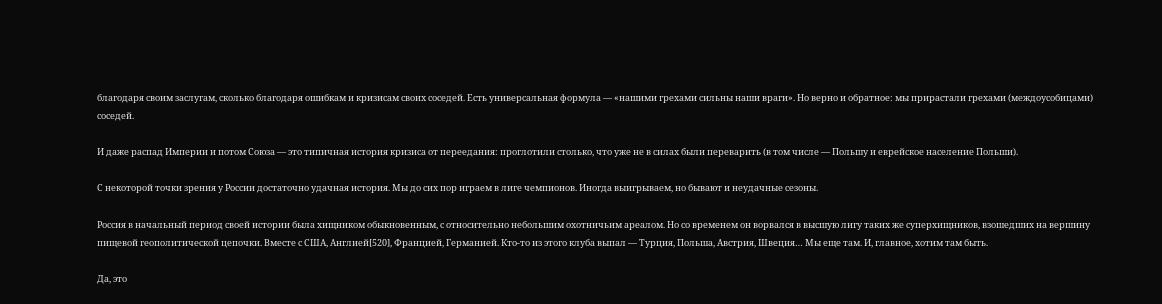благодаря своим заслугам, сколько благодаря ошибкам и кризисам своих соседей. Есть универсальная формула — «нашими грехами сильны наши враги». Но верно и обратное: мы прирастали грехами (междоусобицами) соседей.

И даже распад Империи и потом Союза — это типичная история кризиса от переедания: проглотили столько, что уже не в силах были переварить (в том числе — Польшу и еврейское население Польши).

С некоторой точки зрения у России достаточно удачная история. Мы до сих пор играем в лиге чемпионов. Иногда выигрываем, но бывают и неудачные сезоны.

Россия в начальный период своей истории была хищником обыкновенным, с относительно небольшим охотничьим ареалом. Но со временем он ворвался в высшую лигу таких же суперхищников, взошедших на вершину пищевой геополитической цепочки. Вместе с США, Англией[520], Францией, Германией. Кто-то из этого клуба выпал — Турция, Польша, Австрия, Швеция… Мы еще там. И, главное, хотим там быть.

Да, это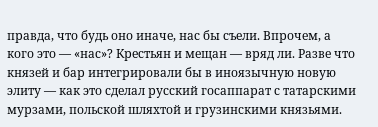правда, что будь оно иначе, нас бы съели. Впрочем, а кого это — «нас»? Крестьян и мещан — вряд ли. Разве что князей и бар интегрировали бы в иноязычную новую элиту — как это сделал русский госаппарат с татарскими мурзами, польской шляхтой и грузинскими князьями.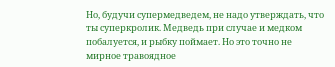Но, будучи супермедведем, не надо утверждать, что ты суперкролик. Медведь при случае и медком побалуется, и рыбку поймает. Но это точно не мирное травоядное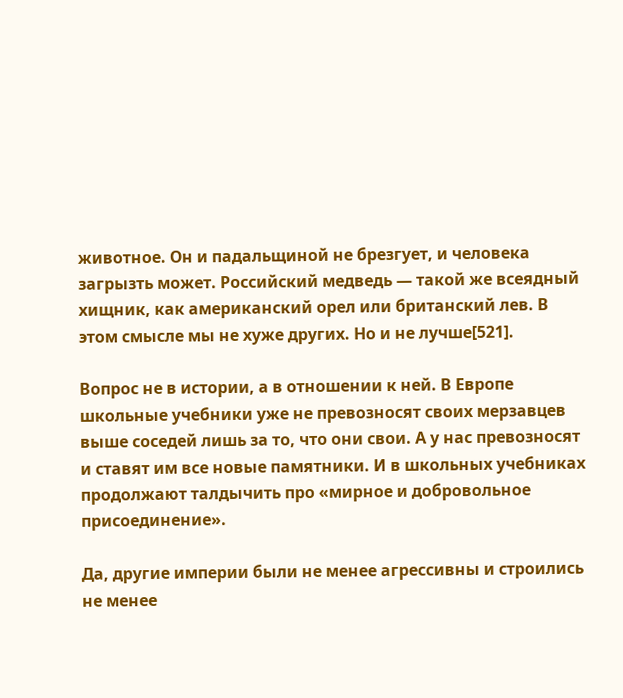животное. Он и падальщиной не брезгует, и человека загрызть может. Российский медведь — такой же всеядный хищник, как американский орел или британский лев. В этом смысле мы не хуже других. Но и не лучше[521].

Вопрос не в истории, а в отношении к ней. В Европе школьные учебники уже не превозносят своих мерзавцев выше соседей лишь за то, что они свои. А у нас превозносят и ставят им все новые памятники. И в школьных учебниках продолжают талдычить про «мирное и добровольное присоединение».

Да, другие империи были не менее агрессивны и строились не менее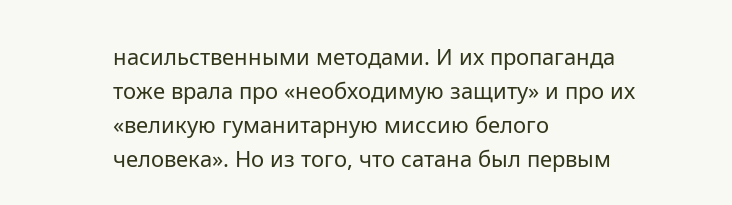насильственными методами. И их пропаганда тоже врала про «необходимую защиту» и про их «великую гуманитарную миссию белого человека». Но из того, что сатана был первым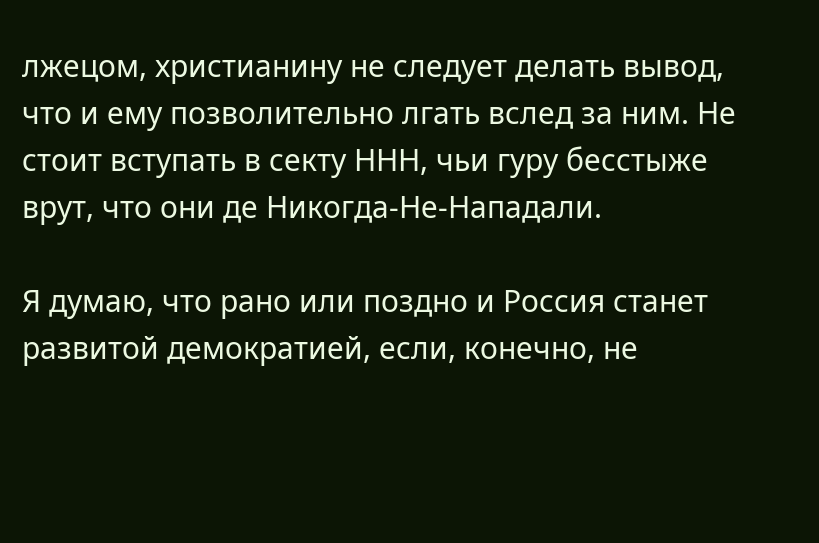лжецом, христианину не следует делать вывод, что и ему позволительно лгать вслед за ним. Не стоит вступать в секту ННН, чьи гуру бесстыже врут, что они де Никогда-Не-Нападали.

Я думаю, что рано или поздно и Россия станет развитой демократией, если, конечно, не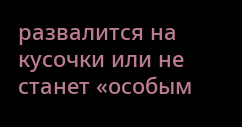развалится на кусочки или не станет «особым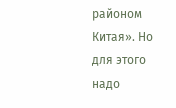районом Китая». Но для этого надо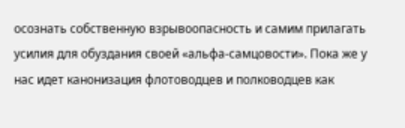осознать собственную взрывоопасность и самим прилагать усилия для обуздания своей «альфа-самцовости». Пока же у нас идет канонизация флотоводцев и полководцев как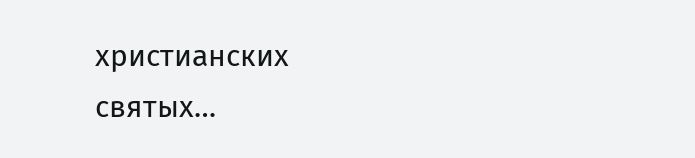христианских святых…